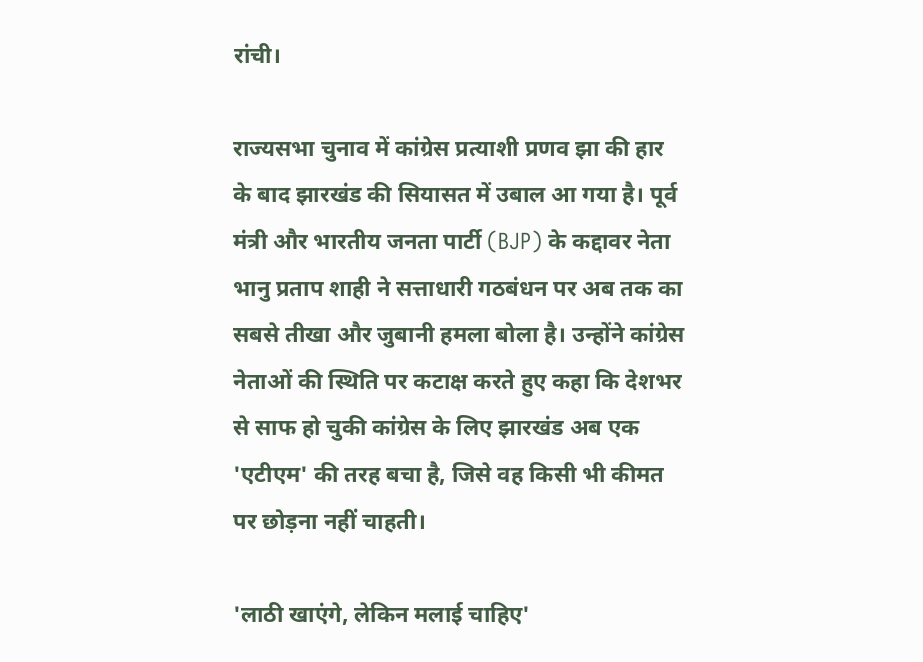रांची।

राज्यसभा चुनाव में कांग्रेस प्रत्याशी प्रणव झा की हार के बाद झारखंड की सियासत में उबाल आ गया है। पूर्व मंत्री और भारतीय जनता पार्टी (BJP) के कद्दावर नेता भानु प्रताप शाही ने सत्ताधारी गठबंधन पर अब तक का सबसे तीखा और जुबानी हमला बोला है। उन्होंने कांग्रेस नेताओं की स्थिति पर कटाक्ष करते हुए कहा कि देशभर से साफ हो चुकी कांग्रेस के लिए झारखंड अब एक 'एटीएम' की तरह बचा है, जिसे वह किसी भी कीमत पर छोड़ना नहीं चाहती।

'लाठी खाएंगे, लेकिन मलाई चाहिए'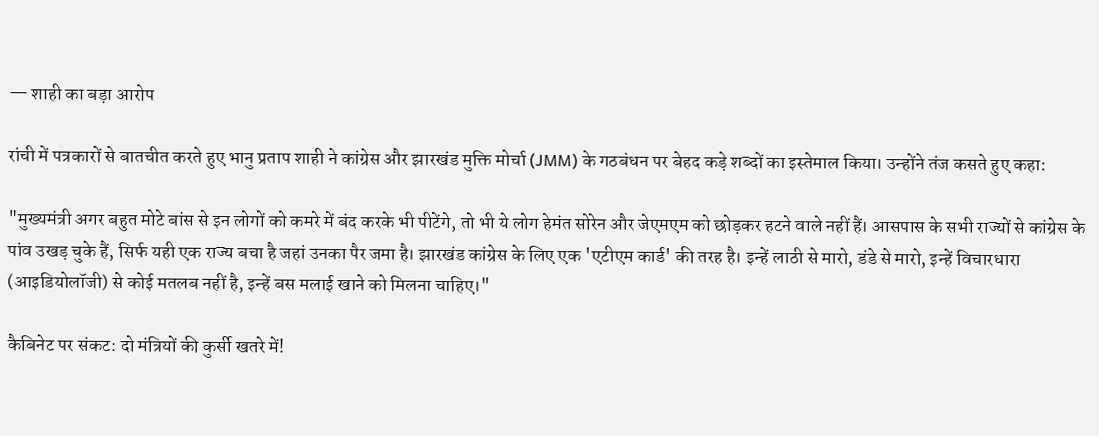— शाही का बड़ा आरोप

रांची में पत्रकारों से बातचीत करते हुए भानु प्रताप शाही ने कांग्रेस और झारखंड मुक्ति मोर्चा (JMM) के गठबंधन पर बेहद कड़े शब्दों का इस्तेमाल किया। उन्होंने तंज कसते हुए कहा:

"मुख्यमंत्री अगर बहुत मोटे बांस से इन लोगों को कमरे में बंद करके भी पीटेंगे, तो भी ये लोग हेमंत सोरेन और जेएमएम को छोड़कर हटने वाले नहीं हैं। आसपास के सभी राज्यों से कांग्रेस के पांव उखड़ चुके हैं, सिर्फ यही एक राज्य बचा है जहां उनका पैर जमा है। झारखंड कांग्रेस के लिए एक 'एटीएम कार्ड' की तरह है। इन्हें लाठी से मारो, डंडे से मारो, इन्हें विचारधारा (आइडियोलॉजी) से कोई मतलब नहीं है, इन्हें बस मलाई खाने को मिलना चाहिए।"

कैबिनेट पर संकट: दो मंत्रियों की कुर्सी खतरे में!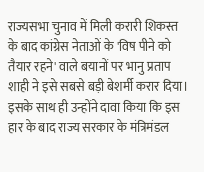राज्यसभा चुनाव में मिली करारी शिकस्त के बाद कांग्रेस नेताओं के 'विष पीने को तैयार रहने' वाले बयानों पर भानु प्रताप शाही ने इसे सबसे बड़ी बेशर्मी करार दिया। इसके साथ ही उन्होंने दावा किया कि इस हार के बाद राज्य सरकार के मंत्रिमंडल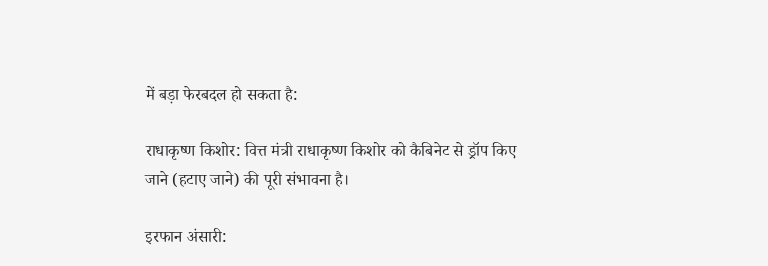में बड़ा फेरबदल हो सकता है:

राधाकृष्ण किशोर: वित्त मंत्री राधाकृष्ण किशोर को कैबिनेट से ड्रॉप किए जाने (हटाए जाने) की पूरी संभावना है।

इरफान अंसारी: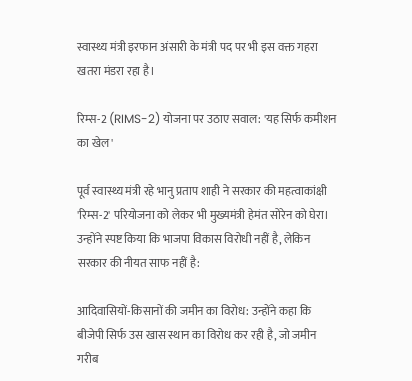स्वास्थ्य मंत्री इरफान अंसारी के मंत्री पद पर भी इस वक्त गहरा खतरा मंडरा रहा है।

रिम्स-2 (RIMS-2) योजना पर उठाए सवाल: 'यह सिर्फ कमीशन का खेल'

पूर्व स्वास्थ्य मंत्री रहे भानु प्रताप शाही ने सरकार की महत्वाकांक्षी 'रिम्स-2' परियोजना को लेकर भी मुख्यमंत्री हेमंत सोरेन को घेरा। उन्होंने स्पष्ट किया कि भाजपा विकास विरोधी नहीं है, लेकिन सरकार की नीयत साफ नहीं है:

आदिवासियों-किसानों की जमीन का विरोध: उन्होंने कहा कि बीजेपी सिर्फ उस खास स्थान का विरोध कर रही है, जो जमीन गरीब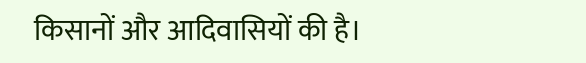किसानों और आदिवासियों की है।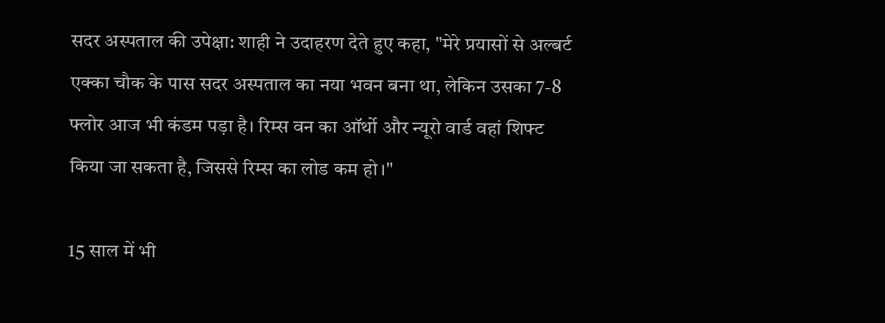सदर अस्पताल की उपेक्षा: शाही ने उदाहरण देते हुए कहा, "मेरे प्रयासों से अल्बर्ट एक्का चौक के पास सदर अस्पताल का नया भवन बना था, लेकिन उसका 7-8 फ्लोर आज भी कंडम पड़ा है। रिम्स वन का ऑर्थो और न्यूरो वार्ड वहां शिफ्ट किया जा सकता है, जिससे रिम्स का लोड कम हो।"

15 साल में भी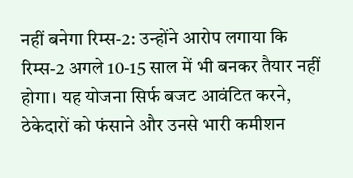नहीं बनेगा रिम्स-2: उन्होंने आरोप लगाया कि रिम्स-2 अगले 10-15 साल में भी बनकर तैयार नहीं होगा। यह योजना सिर्फ बजट आवंटित करने, ठेकेदारों को फंसाने और उनसे भारी कमीशन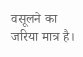वसूलने का जरिया मात्र है।